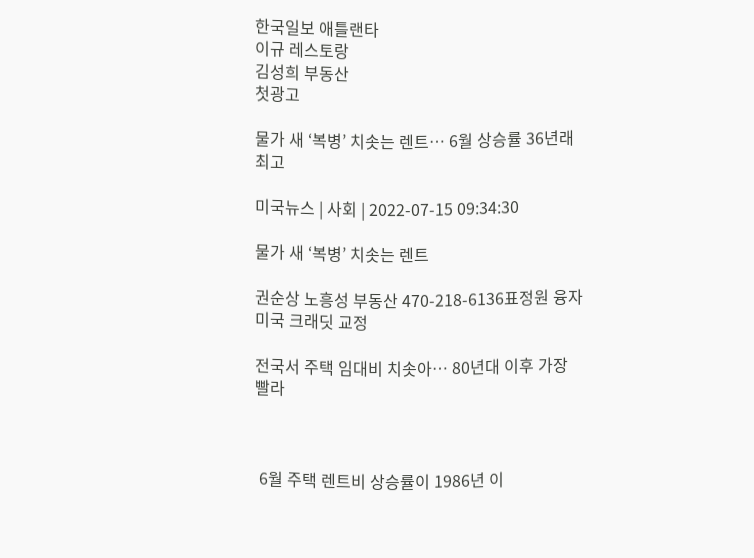한국일보 애틀랜타
이규 레스토랑
김성희 부동산
첫광고

물가 새 ‘복병’ 치솟는 렌트… 6월 상승률 36년래 최고

미국뉴스 | 사회 | 2022-07-15 09:34:30

물가 새 ‘복병’ 치솟는 렌트

권순상 노흥성 부동산 470-218-6136표정원 융자미국 크래딧 교정

전국서 주택 임대비 치솟아… 80년대 이후 가장 빨라



 6월 주택 렌트비 상승률이 1986년 이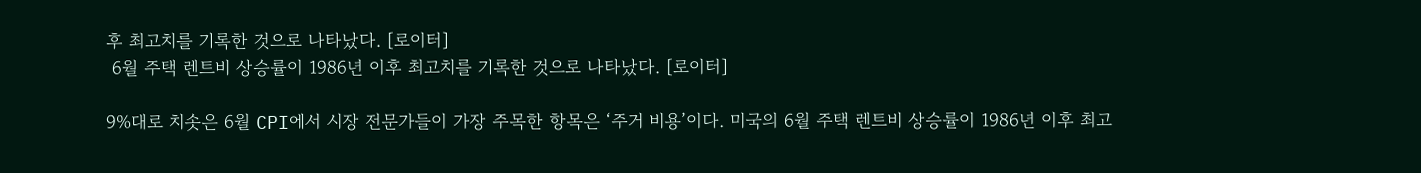후 최고치를 기록한 것으로 나타났다. [로이터]
 6월 주택 렌트비 상승률이 1986년 이후 최고치를 기록한 것으로 나타났다. [로이터]

9%대로 치솟은 6월 CPI에서 시장 전문가들이 가장 주목한 항목은 ‘주거 비용’이다. 미국의 6월 주택 렌트비 상승률이 1986년 이후 최고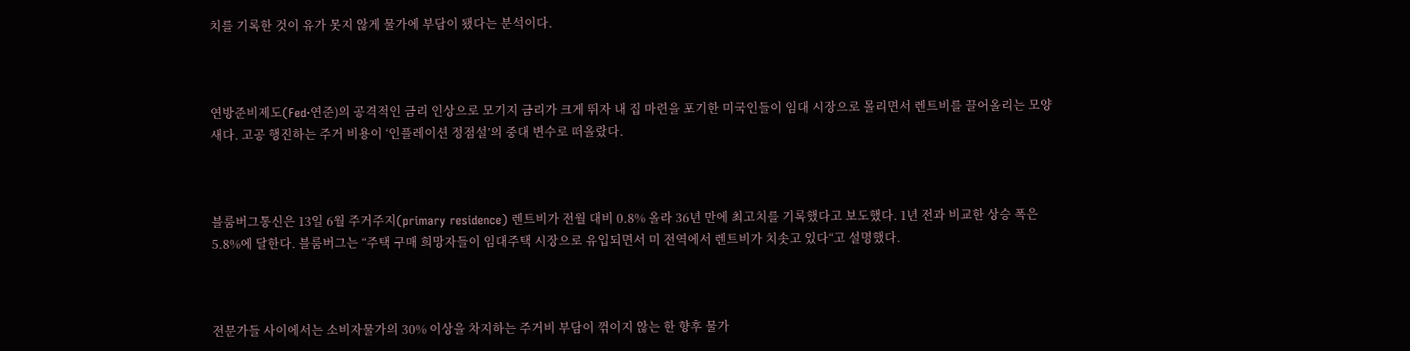치를 기록한 것이 유가 못지 않게 물가에 부담이 됐다는 분석이다.



연방준비제도(Fed·연준)의 공격적인 금리 인상으로 모기지 금리가 크게 뛰자 내 집 마련을 포기한 미국인들이 임대 시장으로 몰리면서 렌트비를 끌어올리는 모양새다. 고공 행진하는 주거 비용이 ‘인플레이션 정점설’의 중대 변수로 떠올랐다.



블룸버그통신은 13일 6월 주거주지(primary residence) 렌트비가 전월 대비 0.8% 올라 36년 만에 최고치를 기록했다고 보도했다. 1년 전과 비교한 상승 폭은 5.8%에 달한다. 블룸버그는 “주택 구매 희망자들이 임대주택 시장으로 유입되면서 미 전역에서 렌트비가 치솟고 있다“고 설명했다.



전문가들 사이에서는 소비자물가의 30% 이상을 차지하는 주거비 부담이 꺾이지 않는 한 향후 물가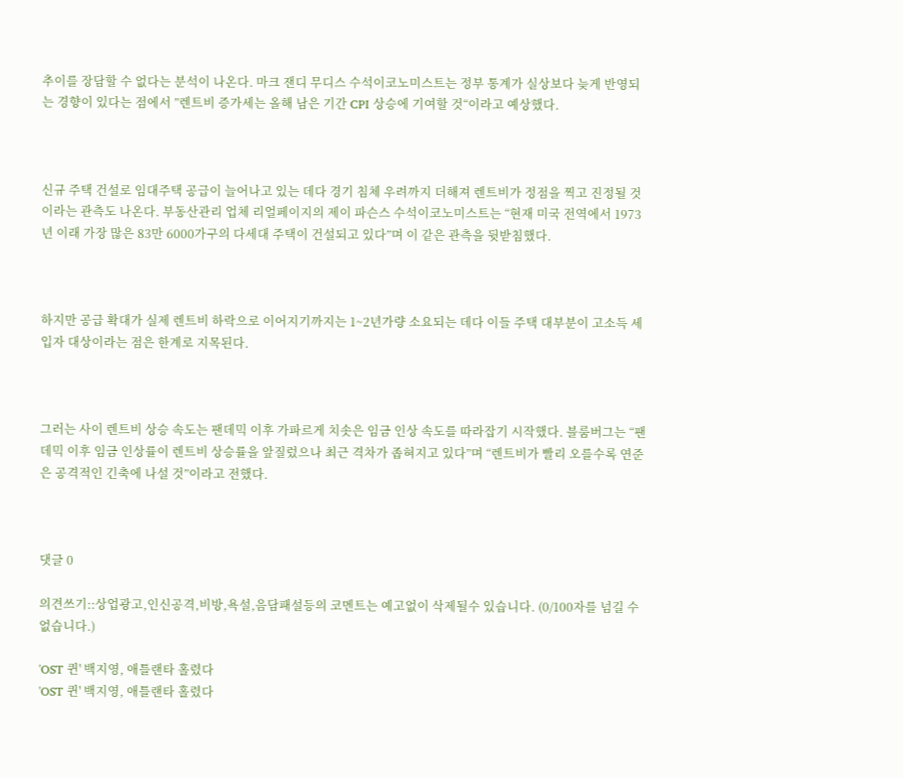추이를 장담할 수 없다는 분석이 나온다. 마크 잰디 무디스 수석이코노미스트는 정부 통계가 실상보다 늦게 반영되는 경향이 있다는 점에서 ”렌트비 증가세는 올해 남은 기간 CPI 상승에 기여할 것“이라고 예상했다.



신규 주택 건설로 임대주택 공급이 늘어나고 있는 데다 경기 침체 우려까지 더해져 렌트비가 정점을 찍고 진정될 것이라는 관측도 나온다. 부동산관리 업체 리얼페이지의 제이 파슨스 수석이코노미스트는 “현재 미국 전역에서 1973년 이래 가장 많은 83만 6000가구의 다세대 주택이 건설되고 있다”며 이 같은 관측을 뒷받침했다.



하지만 공급 확대가 실제 렌트비 하락으로 이어지기까지는 1~2년가량 소요되는 데다 이들 주택 대부분이 고소득 세입자 대상이라는 점은 한계로 지목된다.



그러는 사이 렌트비 상승 속도는 팬데믹 이후 가파르게 치솟은 임금 인상 속도를 따라잡기 시작했다. 블룸버그는 “팬데믹 이후 임금 인상률이 렌트비 상승률을 앞질렀으나 최근 격차가 좁혀지고 있다”며 “렌트비가 빨리 오를수록 연준은 공격적인 긴축에 나설 것”이라고 전했다.



댓글 0

의견쓰기::상업광고,인신공격,비방,욕설,음담패설등의 코멘트는 예고없이 삭제될수 있습니다. (0/100자를 넘길 수 없습니다.)

'OST 퀸' 백지영, 애틀랜타 홀렸다
'OST 퀸' 백지영, 애틀랜타 홀렸다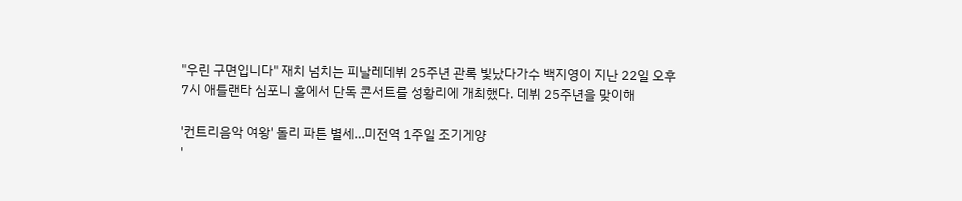"우린 구면입니다" 재치 넘치는 피날레데뷔 25주년 관록 빛났다가수 백지영이 지난 22일 오후 7시 애틀랜타 심포니 홀에서 단독 콘서트를 성황리에 개최했다. 데뷔 25주년을 맞이해

'컨트리음악 여왕' 돌리 파튼 별세…미전역 1주일 조기게양
'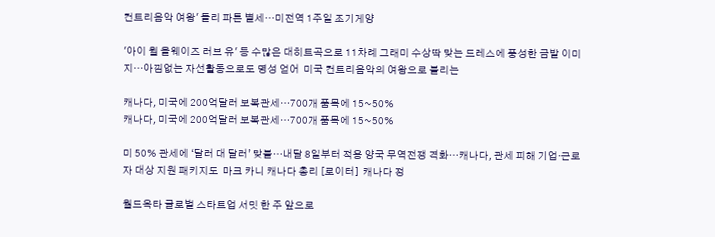컨트리음악 여왕' 돌리 파튼 별세…미전역 1주일 조기게양

'아이 윌 올웨이즈 러브 유' 등 수많은 대히트곡으로 11차례 그래미 수상딱 맞는 드레스에 풍성한 금발 이미지…아낌없는 자선활동으로도 명성 얻어  미국 컨트리음악의 여왕으로 불리는

캐나다, 미국에 200억달러 보복관세…700개 품목에 15~50%
캐나다, 미국에 200억달러 보복관세…700개 품목에 15~50%

미 50% 관세에 ‘달러 대 달러’ 맞불…내달 8일부터 적용 양국 무역전쟁 격화…캐나다, 관세 피해 기업·근로자 대상 지원 패키지도  마크 카니 캐나다 총리 [로이터]  캐나다 정

월드옥타 글로벌 스타트업 서밋 한 주 앞으로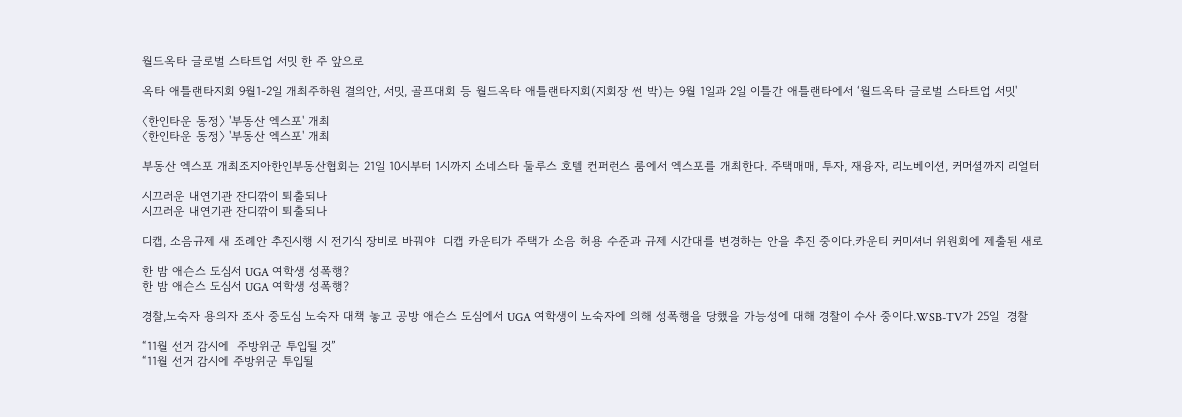월드옥타 글로벌 스타트업 서밋 한 주 앞으로

옥타 애틀랜타지회 9월1-2일 개최주하원 결의안, 서밋, 골프대회 등 월드옥타 애틀랜타지회(지회장 썬 박)는 9월 1일과 2일 이틀간 애틀랜타에서 ‘월드옥타 글로벌 스타트업 서밋'

〈한인타운 동정〉 '부동산 엑스포' 개최
〈한인타운 동정〉 '부동산 엑스포' 개최

부동산 엑스포 개최조지아한인부동산협회는 21일 10시부터 1시까지 소네스타 둘루스 호텔 컨퍼런스 룸에서 엑스포를 개최한다. 주택매매, 투자, 재융자, 리노베이션, 커머셜까지 리얼터

시끄러운 내연기관 잔디깎이 퇴출되나
시끄러운 내연기관 잔디깎이 퇴출되나

디캡, 소음규제 새 조례안 추진시행 시 전기식 장비로 바꿔야  디캡 카운티가 주택가 소음 허용 수준과 규제 시간대를 변경하는 안을 추진 중이다.카운티 커미셔너 위원회에 제출된 새로

한 밤 애슨스 도심서 UGA 여학생 성폭행?
한 밤 애슨스 도심서 UGA 여학생 성폭행?

경찰,노숙자 용의자 조사 중도심 노숙자 대책 놓고 공방 애슨스 도심에서 UGA 여학생이 노숙자에 의해 성폭행을 당했을 가능성에 대해 경찰이 수사 중이다.WSB-TV가 25일  경찰

“11월 선거 감시에  주방위군 투입될 것”
“11월 선거 감시에 주방위군 투입될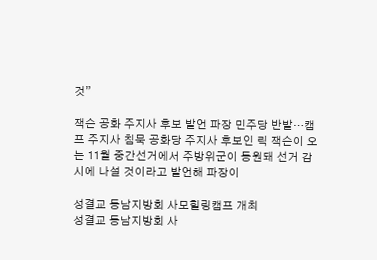것”

잭슨 공화 주지사 후보 발언 파장 민주당 반발…캠프 주지사 침묵 공화당 주지사 후보인 릭 잭슨이 오는 11월 중간선거에서 주방위군이 동원돼 선거 감시에 나설 것이라고 발언해 파장이

성결교 동남지방회 사모힐링캠프 개최
성결교 동남지방회 사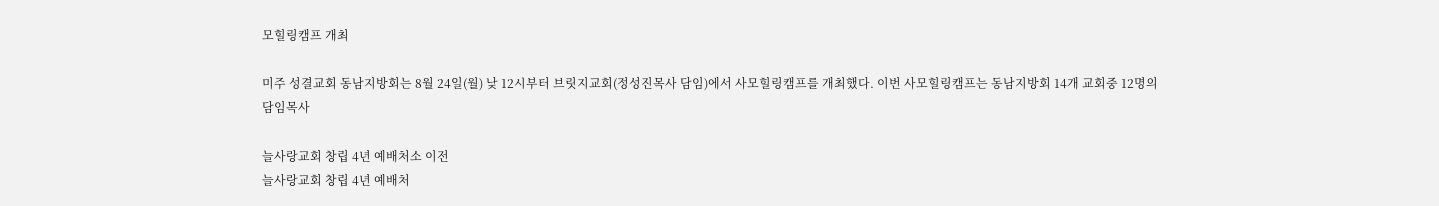모힐링캠프 개최

미주 성결교회 동남지방회는 8월 24일(월) 낮 12시부터 브릿지교회(정성진목사 담임)에서 사모힐링캠프를 개최했다. 이번 사모힐링캠프는 동남지방회 14개 교회중 12명의 담임목사

늘사랑교회 창립 4년 예배처소 이전
늘사랑교회 창립 4년 예배처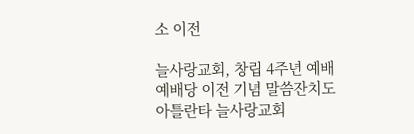소 이전

늘사랑교회, 창립 4주년 예배예배당 이전 기념 말씀잔치도  아틀란타 늘사랑교회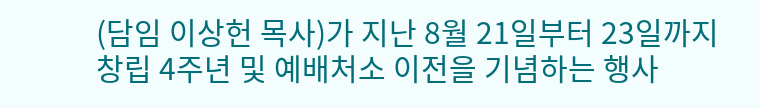(담임 이상헌 목사)가 지난 8월 21일부터 23일까지 창립 4주년 및 예배처소 이전을 기념하는 행사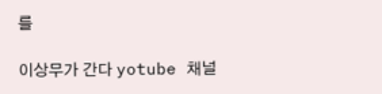를

이상무가 간다 yotube 채널